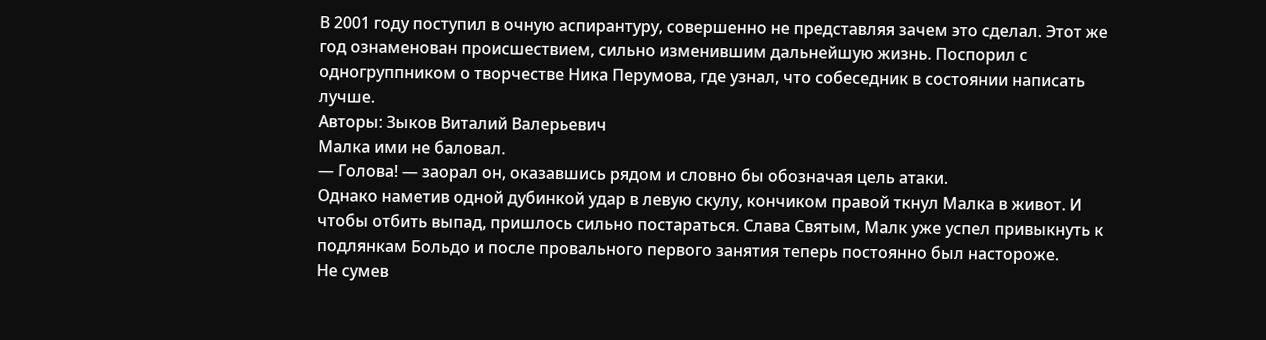В 2001 году поступил в очную аспирантуру, совершенно не представляя зачем это сделал. Этот же год ознаменован происшествием, сильно изменившим дальнейшую жизнь. Поспорил с одногруппником о творчестве Ника Перумова, где узнал, что собеседник в состоянии написать лучше.
Авторы: Зыков Виталий Валерьевич
Малка ими не баловал.
— Голова! — заорал он, оказавшись рядом и словно бы обозначая цель атаки.
Однако наметив одной дубинкой удар в левую скулу, кончиком правой ткнул Малка в живот. И чтобы отбить выпад, пришлось сильно постараться. Слава Святым, Малк уже успел привыкнуть к подлянкам Больдо и после провального первого занятия теперь постоянно был настороже.
Не сумев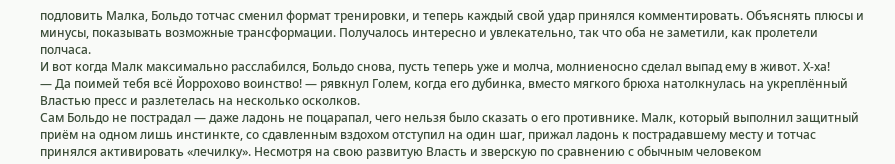подловить Малка, Больдо тотчас сменил формат тренировки, и теперь каждый свой удар принялся комментировать. Объяснять плюсы и минусы, показывать возможные трансформации. Получалось интересно и увлекательно, так что оба не заметили, как пролетели полчаса.
И вот когда Малк максимально расслабился, Больдо снова, пусть теперь уже и молча, молниеносно сделал выпад ему в живот. Х-ха!
— Да поимей тебя всё Йоррохово воинство! — рявкнул Голем, когда его дубинка, вместо мягкого брюха натолкнулась на укреплённый Властью пресс и разлетелась на несколько осколков.
Сам Больдо не пострадал — даже ладонь не поцарапал, чего нельзя было сказать о его противнике. Малк, который выполнил защитный приём на одном лишь инстинкте, со сдавленным вздохом отступил на один шаг, прижал ладонь к пострадавшему месту и тотчас принялся активировать «лечилку». Несмотря на свою развитую Власть и зверскую по сравнению с обычным человеком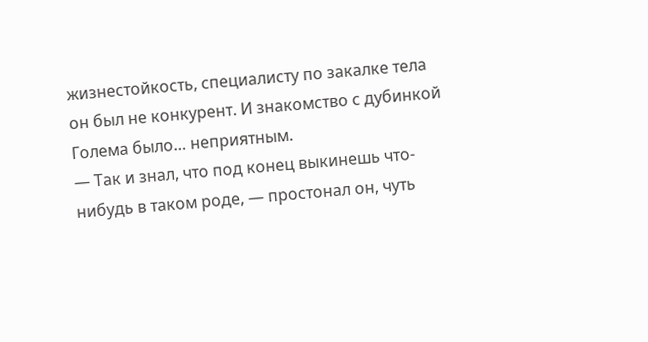жизнестойкость, специалисту по закалке тела он был не конкурент. И знакомство с дубинкой Голема было… неприятным.
— Так и знал, что под конец выкинешь что-нибудь в таком роде, — простонал он, чуть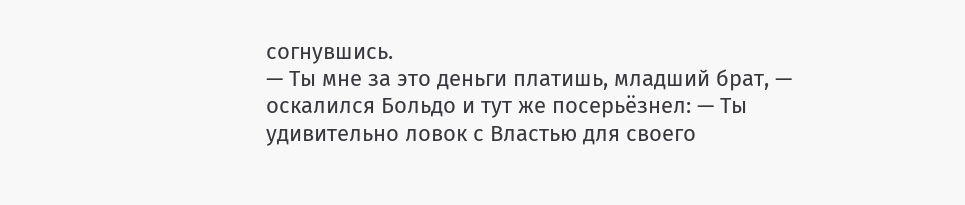согнувшись.
— Ты мне за это деньги платишь, младший брат, — оскалился Больдо и тут же посерьёзнел: — Ты удивительно ловок с Властью для своего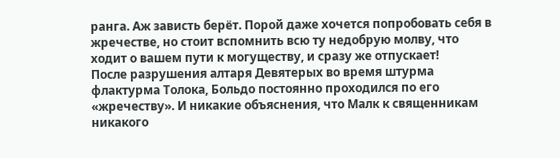ранга. Аж зависть берёт. Порой даже хочется попробовать себя в жречестве, но стоит вспомнить всю ту недобрую молву, что ходит о вашем пути к могуществу, и сразу же отпускает!
После разрушения алтаря Девятерых во время штурма флактурма Толока, Больдо постоянно проходился по его «жречеству». И никакие объяснения, что Малк к священникам никакого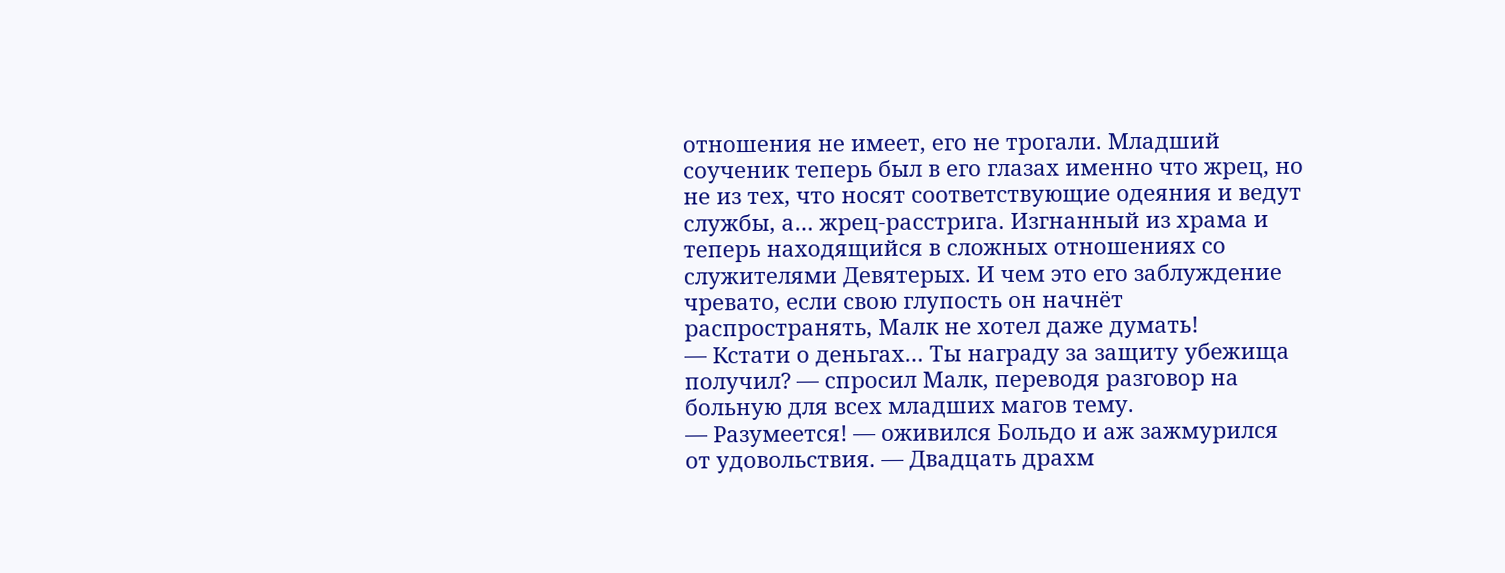отношения не имеет, его не трогали. Младший соученик теперь был в его глазах именно что жрец, но не из тех, что носят соответствующие одеяния и ведут службы, а… жрец-расстрига. Изгнанный из храма и теперь находящийся в сложных отношениях со служителями Девятерых. И чем это его заблуждение чревато, если свою глупость он начнёт распространять, Малк не хотел даже думать!
— Кстати о деньгах… Ты награду за защиту убежища получил? — спросил Малк, переводя разговор на больную для всех младших магов тему.
— Разумеется! — оживился Больдо и аж зажмурился от удовольствия. — Двадцать драхм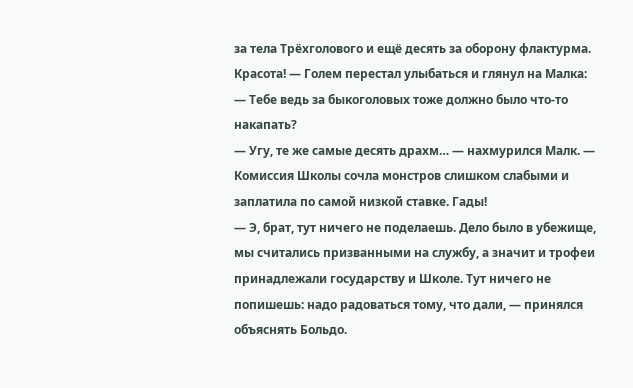за тела Трёхголового и ещё десять за оборону флактурма. Красота! — Голем перестал улыбаться и глянул на Малка: — Тебе ведь за быкоголовых тоже должно было что-то накапать?
— Угу, те же самые десять драхм… — нахмурился Малк. — Комиссия Школы сочла монстров слишком слабыми и заплатила по самой низкой ставке. Гады!
— Э, брат, тут ничего не поделаешь. Дело было в убежище, мы считались призванными на службу, а значит и трофеи принадлежали государству и Школе. Тут ничего не попишешь: надо радоваться тому, что дали, — принялся объяснять Больдо.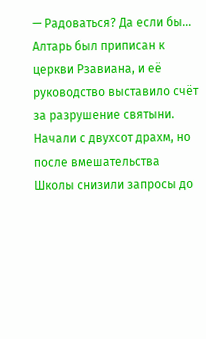— Радоваться? Да если бы… Алтарь был приписан к церкви Рзавиана, и её руководство выставило счёт за разрушение святыни. Начали с двухсот драхм, но после вмешательства Школы снизили запросы до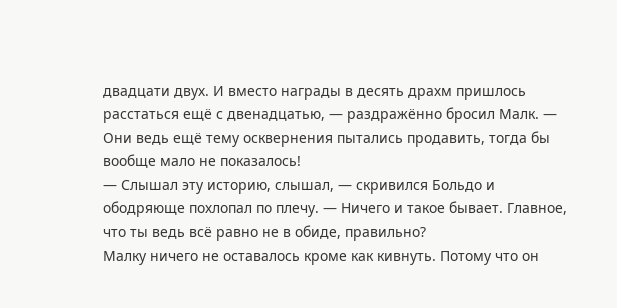двадцати двух. И вместо награды в десять драхм пришлось расстаться ещё с двенадцатью, — раздражённо бросил Малк. — Они ведь ещё тему осквернения пытались продавить, тогда бы вообще мало не показалось!
— Слышал эту историю, слышал, — скривился Больдо и ободряюще похлопал по плечу. — Ничего и такое бывает. Главное, что ты ведь всё равно не в обиде, правильно?
Малку ничего не оставалось кроме как кивнуть. Потому что он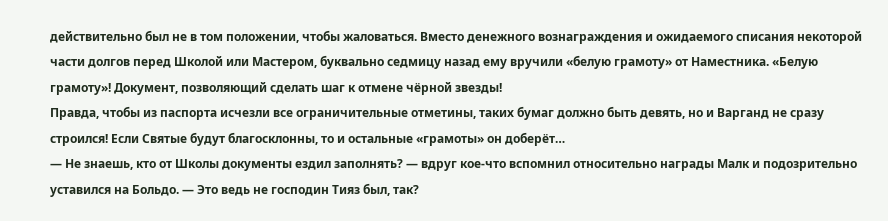действительно был не в том положении, чтобы жаловаться. Вместо денежного вознаграждения и ожидаемого списания некоторой части долгов перед Школой или Мастером, буквально седмицу назад ему вручили «белую грамоту» от Наместника. «Белую грамоту»! Документ, позволяющий сделать шаг к отмене чёрной звезды!
Правда, чтобы из паспорта исчезли все ограничительные отметины, таких бумаг должно быть девять, но и Варганд не сразу строился! Если Святые будут благосклонны, то и остальные «грамоты» он доберёт…
— Не знаешь, кто от Школы документы ездил заполнять? — вдруг кое-что вспомнил относительно награды Малк и подозрительно уставился на Больдо. — Это ведь не господин Тияз был, так?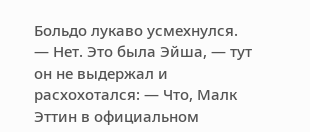Больдо лукаво усмехнулся.
— Нет. Это была Эйша, — тут он не выдержал и расхохотался: — Что, Малк Эттин в официальном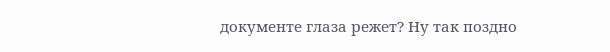документе глаза режет? Ну так поздно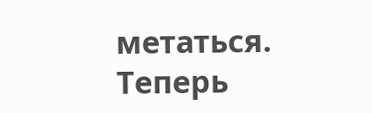метаться. Теперь